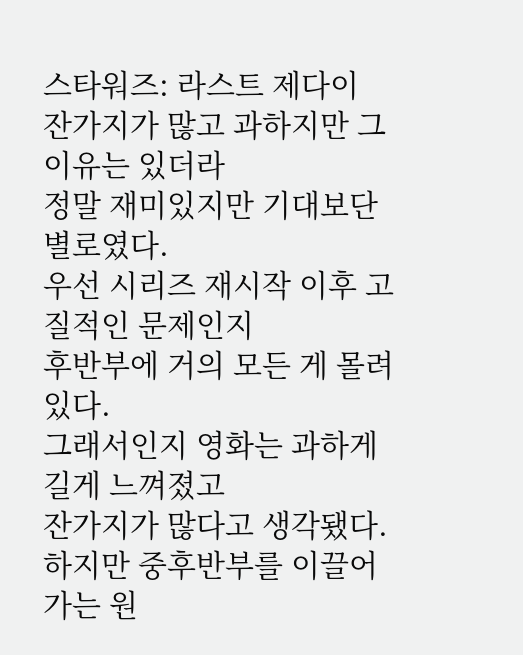스타워즈: 라스트 제다이
잔가지가 많고 과하지만 그 이유는 있더라
정말 재미있지만 기대보단 별로였다.
우선 시리즈 재시작 이후 고질적인 문제인지
후반부에 거의 모든 게 몰려있다.
그래서인지 영화는 과하게 길게 느껴졌고
잔가지가 많다고 생각됐다.
하지만 중후반부를 이끌어가는 원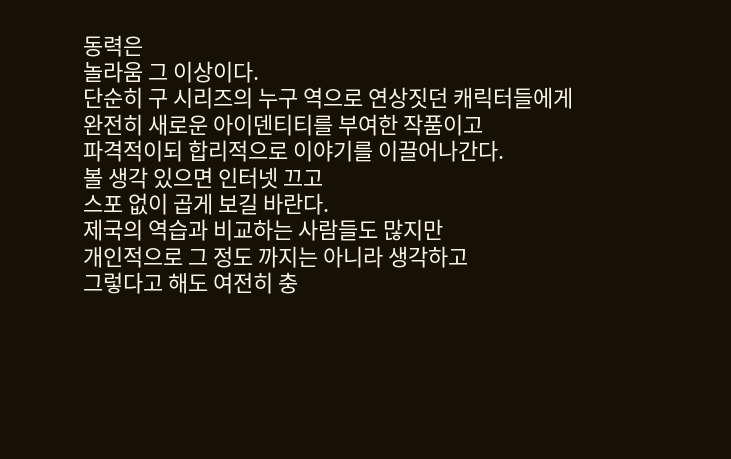동력은
놀라움 그 이상이다.
단순히 구 시리즈의 누구 역으로 연상짓던 캐릭터들에게
완전히 새로운 아이덴티티를 부여한 작품이고
파격적이되 합리적으로 이야기를 이끌어나간다.
볼 생각 있으면 인터넷 끄고
스포 없이 곱게 보길 바란다.
제국의 역습과 비교하는 사람들도 많지만
개인적으로 그 정도 까지는 아니라 생각하고
그렇다고 해도 여전히 충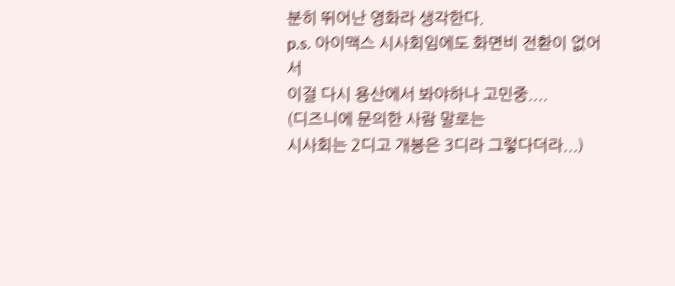분히 뛰어난 영화라 생각한다.
p.s. 아이맥스 시사회임에도 화면비 전환이 없어서
이걸 다시 용산에서 봐야하나 고민중....
(디즈니에 문의한 사람 말로는
시사회는 2디고 개봉은 3디라 그렇다더라...)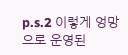p.s.2 이렇게 엉망으로 운영된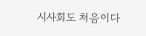시사회도 처음이다